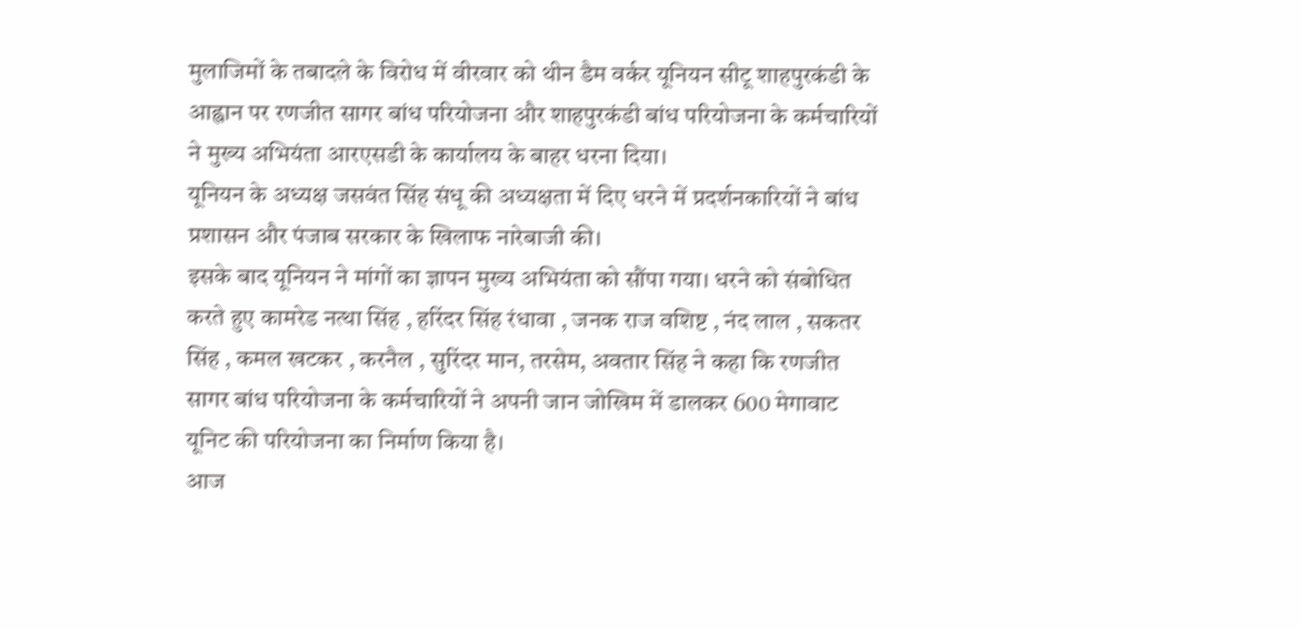मुलाजिमों के तबादले के विरोध में वीरवार को थीन डैम वर्कर यूनियन सीटू शाहपुरकंडी के आह्वान पर रणजीत सागर बांध परियोजना और शाहपुरकंडी बांध परियोजना के कर्मचारियों ने मुख्य अभियंता आरएसडी के कार्यालय के बाहर धरना दिया।
यूनियन के अध्यक्ष जसवंत सिंह संधू की अध्यक्षता में दिए धरने में प्रदर्शनकारियों ने बांध प्रशासन और पंजाब सरकार के खिलाफ नारेबाजी की।
इसके बाद यूनियन ने मांगों का ज्ञापन मुख्य अभियंता को सौंपा गया। धरने को संबोधित करते हुए कामरेड नत्था सिंह , हरिंदर सिंह रंधावा , जनक राज वशिष्ट , नंद लाल , सकतर सिंह , कमल खटकर , करनैल , सुरिंदर मान, तरसेम, अवतार सिंह ने कहा कि रणजीत सागर बांध परियोजना के कर्मचारियों ने अपनी जान जोखिम में डालकर 600 मेगावाट यूनिट की परियोजना का निर्माण किया है।
आज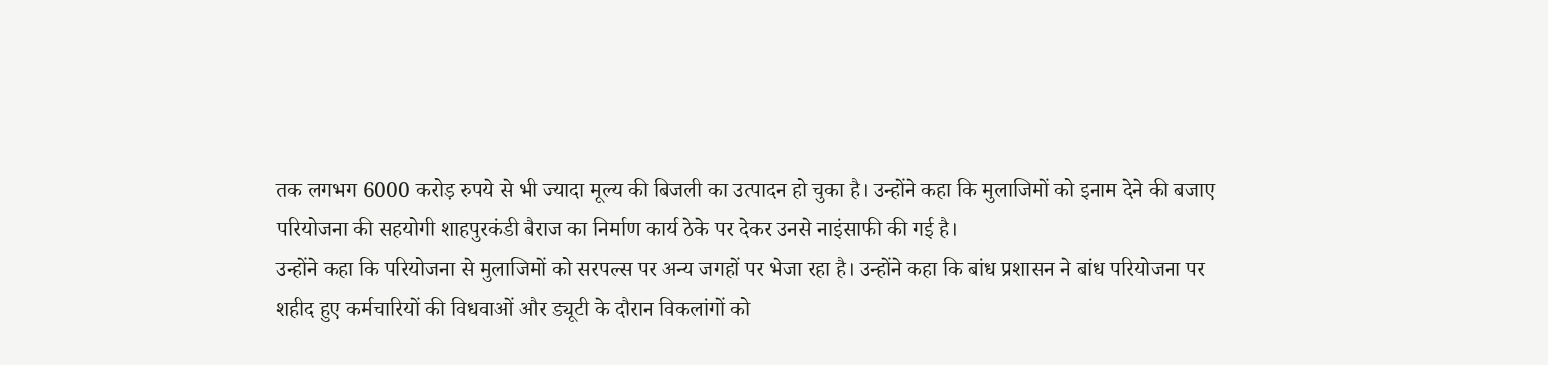तक लगभग 6000 करोड़ रुपये से भी ज्यादा मूल्य की बिजली का उत्पादन हो चुका है। उन्होंने कहा कि मुलाजिमों को इनाम देने की बजाए परियोजना की सहयोगी शाहपुरकंडी बैराज का निर्माण कार्य ठेके पर देकर उनसे नाइंसाफी की गई है।
उन्होंने कहा कि परियोजना से मुलाजिमों को सरपल्स पर अन्य जगहों पर भेजा रहा है। उन्होंने कहा कि बांध प्रशासन ने बांध परियोजना पर शहीद हुए कर्मचारियों की विधवाओं और ड्यूटी के दौरान विकलांगों को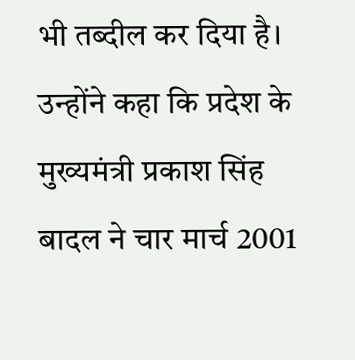भी तब्दील कर दिया है।
उन्होंने कहा कि प्रदेश के मुख्यमंत्री प्रकाश सिंह बादल ने चार मार्च 2001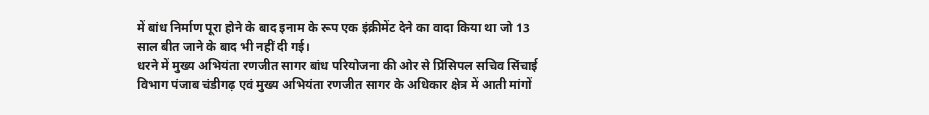में बांध निर्माण पूरा होने के बाद इनाम के रूप एक इंक्रीमेंट देने का वादा किया था जो 13 साल बीत जाने के बाद भी नहीं दी गई।
धरने में मुख्य अभियंता रणजीत सागर बांध परियोजना की ओर से प्रिंसिपल सचिव सिंचाई विभाग पंजाब चंडीगढ़ एवं मुख्य अभियंता रणजीत सागर के अधिकार क्षेत्र में आती मांगों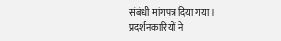संबंधी मांगपत्र दिया गया।
प्रदर्शनकारियों ने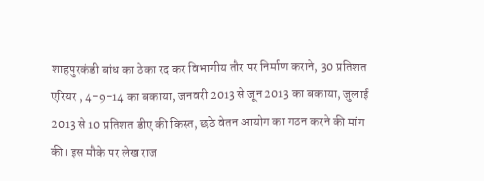शाहपुरकंडी बांध का ठेका रद कर विभागीय तौर पर निर्माण कराने, 30 प्रतिशत एरियर , 4-9-14 का बकाया, जनवरी 2013 से जून 2013 का बकाया, जुलाई 2013 से 10 प्रतिशत डीए की किस्त, छठे वेतन आयोग का गठन करने की मांग की। इस मौके पर लेख राज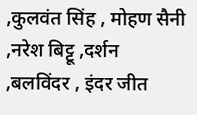,कुलवंत सिंह , मोहण सैनी ,नरेश बिट्टू ,दर्शन ,बलविंदर , इंदर जीत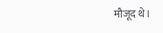मौजूद थे।